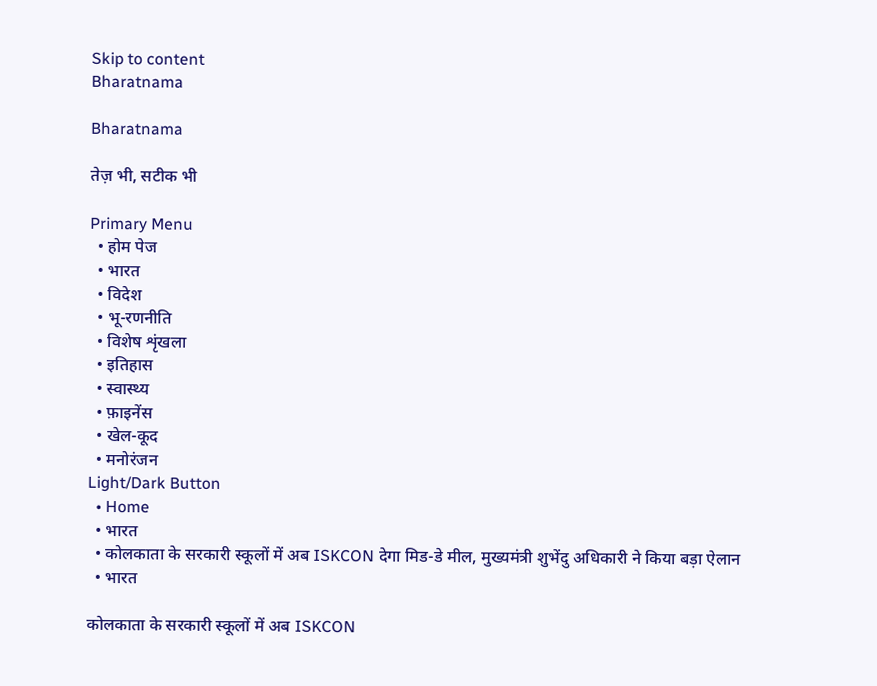Skip to content
Bharatnama

Bharatnama

तेज़ भी, सटीक भी

Primary Menu
  • होम पेज
  • भारत
  • विदेश
  • भू-रणनीति
  • विशेष शृंखला
  • इतिहास
  • स्वास्थ्य
  • फ़ाइनेंस
  • खेल-कूद
  • मनोरंजन
Light/Dark Button
  • Home
  • भारत
  • कोलकाता के सरकारी स्कूलों में अब ISKCON देगा मिड-डे मील, मुख्यमंत्री शुभेंदु अधिकारी ने किया बड़ा ऐलान
  • भारत

कोलकाता के सरकारी स्कूलों में अब ISKCON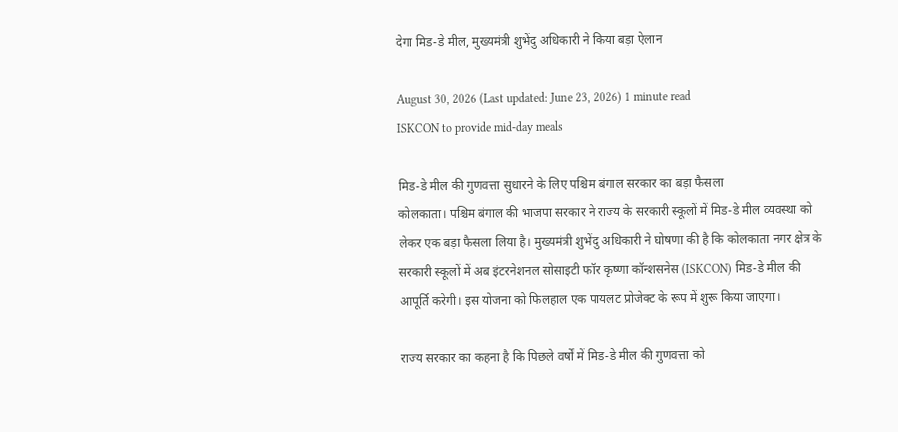देगा मिड-डे मील, मुख्यमंत्री शुभेंदु अधिकारी ने किया बड़ा ऐलान

August 30, 2026 (Last updated: June 23, 2026) 1 minute read
ISKCON to provide mid-day meals

मिड-डे मील की गुणवत्ता सुधारने के लिए पश्चिम बंगाल सरकार का बड़ा फैसला
कोलकाता। पश्चिम बंगाल की भाजपा सरकार ने राज्य के सरकारी स्कूलों में मिड-डे मील व्यवस्था को लेकर एक बड़ा फैसला लिया है। मुख्यमंत्री शुभेंदु अधिकारी ने घोषणा की है कि कोलकाता नगर क्षेत्र के सरकारी स्कूलों में अब इंटरनेशनल सोसाइटी फॉर कृष्णा कॉन्शसनेस (ISKCON) मिड-डे मील की आपूर्ति करेगी। इस योजना को फिलहाल एक पायलट प्रोजेक्ट के रूप में शुरू किया जाएगा।

राज्य सरकार का कहना है कि पिछले वर्षों में मिड-डे मील की गुणवत्ता को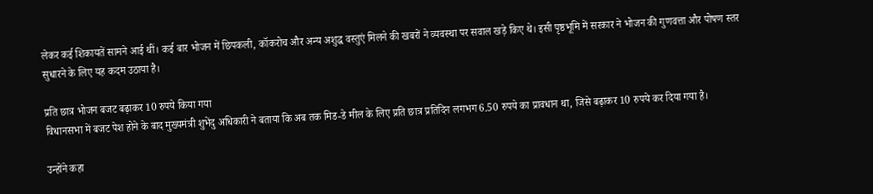लेकर कई शिकायतें सामने आई थीं। कई बार भोजन में छिपकली, कॉकरोच और अन्य अशुद्ध वस्तुएं मिलने की खबरों ने व्यवस्था पर सवाल खड़े किए थे। इसी पृष्ठभूमि में सरकार ने भोजन की गुणवत्ता और पोषण स्तर सुधारने के लिए यह कदम उठाया है।

प्रति छात्र भोजन बजट बढ़ाकर 10 रुपये किया गया
विधानसभा में बजट पेश होने के बाद मुख्यमंत्री शुभेंदु अधिकारी ने बताया कि अब तक मिड-डे मील के लिए प्रति छात्र प्रतिदिन लगभग 6.50 रुपये का प्रावधान था, जिसे बढ़ाकर 10 रुपये कर दिया गया है।

उन्होंने कहा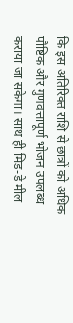कि इस अतिरिक्त राशि से छात्रों को अधिक पौष्टिक और गुणवत्तापूर्ण भोजन उपलब्ध कराया जा सकेगा। साथ ही मिड-डे मील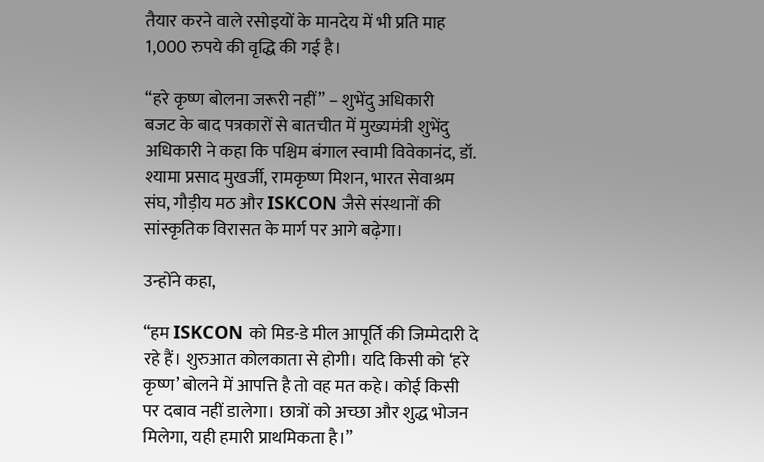तैयार करने वाले रसोइयों के मानदेय में भी प्रति माह 1,000 रुपये की वृद्धि की गई है।

“हरे कृष्ण बोलना जरूरी नहीं” – शुभेंदु अधिकारी
बजट के बाद पत्रकारों से बातचीत में मुख्यमंत्री शुभेंदु अधिकारी ने कहा कि पश्चिम बंगाल स्वामी विवेकानंद, डॉ. श्यामा प्रसाद मुखर्जी, रामकृष्ण मिशन, भारत सेवाश्रम संघ, गौड़ीय मठ और ISKCON जैसे संस्थानों की सांस्कृतिक विरासत के मार्ग पर आगे बढ़ेगा।

उन्होंने कहा,

“हम ISKCON को मिड-डे मील आपूर्ति की जिम्मेदारी दे रहे हैं। शुरुआत कोलकाता से होगी। यदि किसी को ‘हरे कृष्ण’ बोलने में आपत्ति है तो वह मत कहे। कोई किसी पर दबाव नहीं डालेगा। छात्रों को अच्छा और शुद्ध भोजन मिलेगा, यही हमारी प्राथमिकता है।”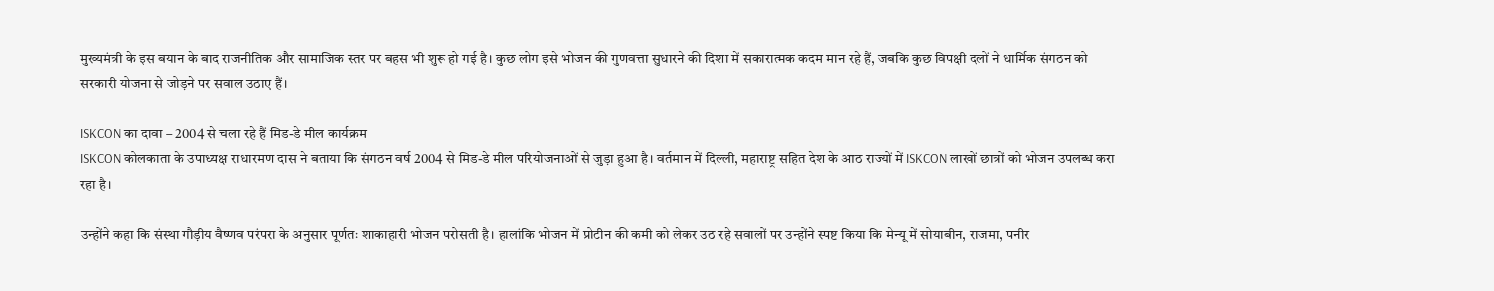मुख्यमंत्री के इस बयान के बाद राजनीतिक और सामाजिक स्तर पर बहस भी शुरू हो गई है। कुछ लोग इसे भोजन की गुणवत्ता सुधारने की दिशा में सकारात्मक कदम मान रहे हैं, जबकि कुछ विपक्षी दलों ने धार्मिक संगठन को सरकारी योजना से जोड़ने पर सवाल उठाए हैं।

ISKCON का दावा – 2004 से चला रहे हैं मिड-डे मील कार्यक्रम
ISKCON कोलकाता के उपाध्यक्ष राधारमण दास ने बताया कि संगठन वर्ष 2004 से मिड-डे मील परियोजनाओं से जुड़ा हुआ है। वर्तमान में दिल्ली, महाराष्ट्र सहित देश के आठ राज्यों में ISKCON लाखों छात्रों को भोजन उपलब्ध करा रहा है।

उन्होंने कहा कि संस्था गौड़ीय वैष्णव परंपरा के अनुसार पूर्णतः शाकाहारी भोजन परोसती है। हालांकि भोजन में प्रोटीन की कमी को लेकर उठ रहे सवालों पर उन्होंने स्पष्ट किया कि मेन्यू में सोयाबीन, राजमा, पनीर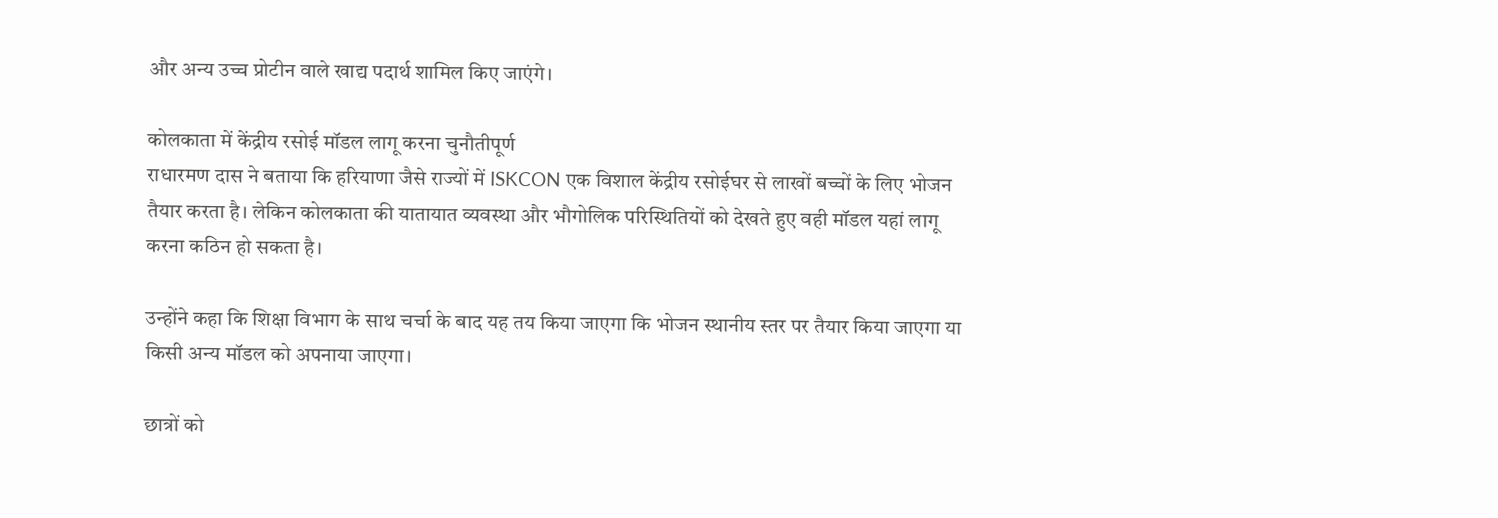और अन्य उच्च प्रोटीन वाले खाद्य पदार्थ शामिल किए जाएंगे।

कोलकाता में केंद्रीय रसोई मॉडल लागू करना चुनौतीपूर्ण
राधारमण दास ने बताया कि हरियाणा जैसे राज्यों में ISKCON एक विशाल केंद्रीय रसोईघर से लाखों बच्चों के लिए भोजन तैयार करता है। लेकिन कोलकाता की यातायात व्यवस्था और भौगोलिक परिस्थितियों को देखते हुए वही मॉडल यहां लागू करना कठिन हो सकता है।

उन्होंने कहा कि शिक्षा विभाग के साथ चर्चा के बाद यह तय किया जाएगा कि भोजन स्थानीय स्तर पर तैयार किया जाएगा या किसी अन्य मॉडल को अपनाया जाएगा।

छात्रों को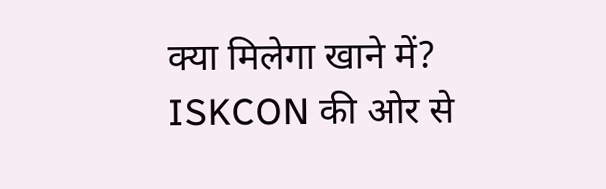क्या मिलेगा खाने में?
ISKCON की ओर से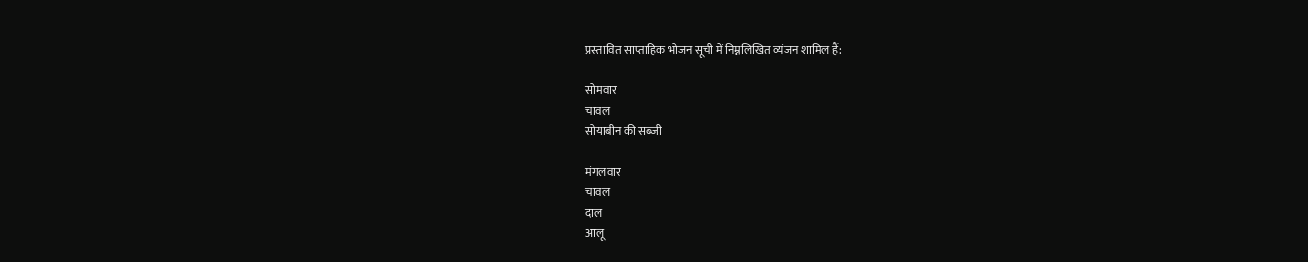प्रस्तावित साप्ताहिक भोजन सूची में निम्नलिखित व्यंजन शामिल हैं:

सोमवार
चावल
सोयाबीन की सब्जी

मंगलवार
चावल
दाल
आलू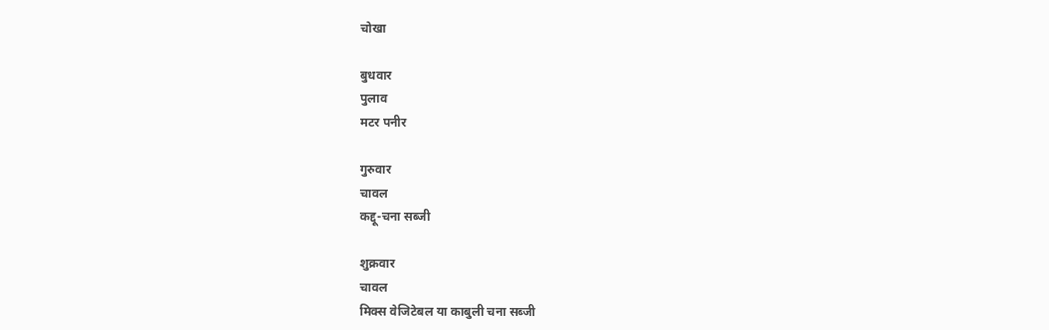चोखा

बुधवार
पुलाव
मटर पनीर

गुरुवार
चावल
कद्दू-चना सब्जी

शुक्रवार
चावल
मिक्स वेजिटेबल या काबुली चना सब्जी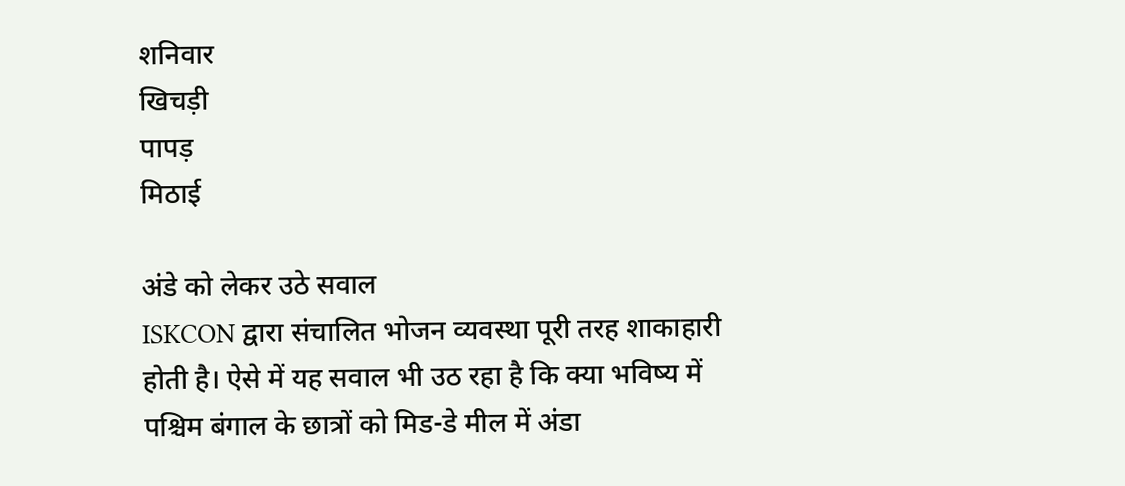शनिवार
खिचड़ी
पापड़
मिठाई

अंडे को लेकर उठे सवाल
ISKCON द्वारा संचालित भोजन व्यवस्था पूरी तरह शाकाहारी होती है। ऐसे में यह सवाल भी उठ रहा है कि क्या भविष्य में पश्चिम बंगाल के छात्रों को मिड-डे मील में अंडा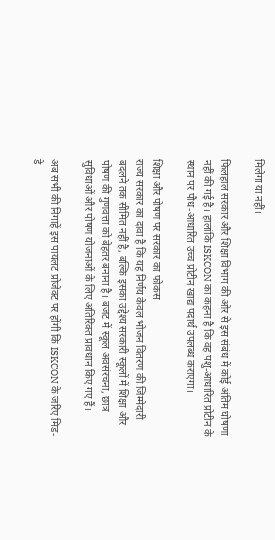मिलेगा या नहीं।

फिलहाल सरकार और शिक्षा विभाग की ओर से इस संबंध में कोई अंतिम घोषणा नहीं की गई है। हालांकि ISKCON का कहना है कि वह पशु-आधारित प्रोटीन के स्थान पर पौध-आधारित उच्च प्रोटीन खाद्य पदार्थ उपलब्ध कराएगा।

शिक्षा और पोषण पर सरकार का फोकस
राज्य सरकार का दावा है कि यह निर्णय केवल भोजन वितरण की जिम्मेदारी बदलने तक सीमित नहीं है, बल्कि इसका उद्देश्य सरकारी स्कूलों में शिक्षा और पोषण की गुणवत्ता को बेहतर बनाना है। बजट में स्कूल अवसंरचना, छात्र सुविधाओं और पोषण योजनाओं के लिए अतिरिक्त प्रावधान किए गए हैं।

अब सभी की निगाहें इस पायलट प्रोजेक्ट पर होंगी कि ISKCON के जरिए मिड-डे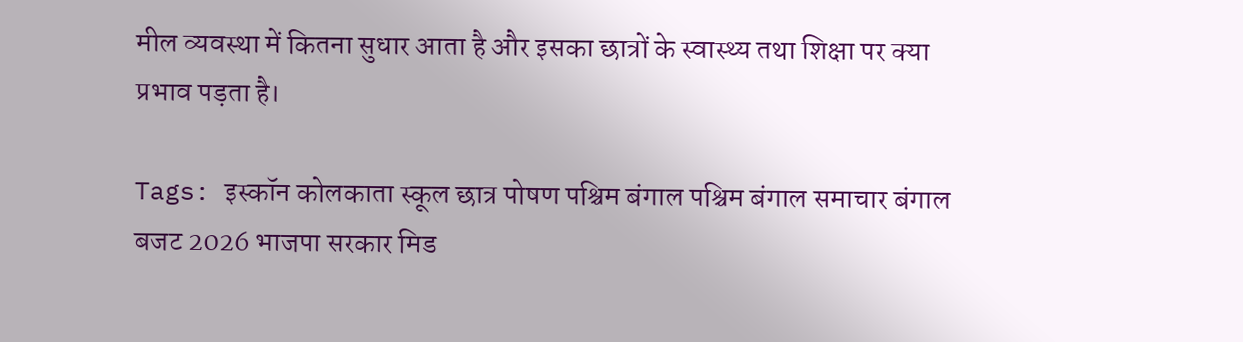मील व्यवस्था में कितना सुधार आता है और इसका छात्रों के स्वास्थ्य तथा शिक्षा पर क्या प्रभाव पड़ता है।

Tags: इस्कॉन कोलकाता स्कूल छात्र पोषण पश्चिम बंगाल पश्चिम बंगाल समाचार बंगाल बजट 2026 भाजपा सरकार मिड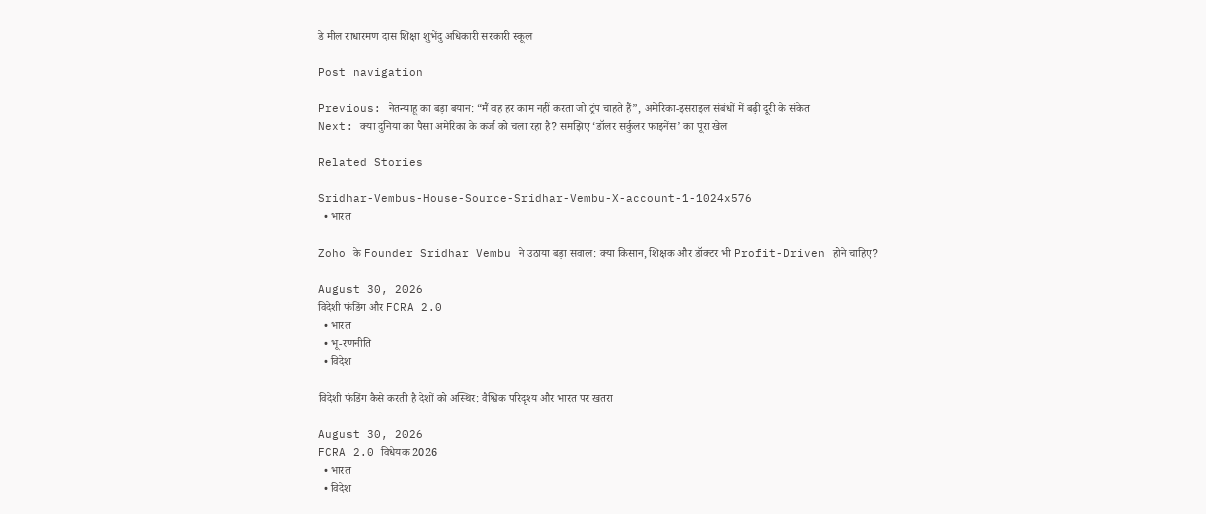डे मील राधारमण दास शिक्षा शुभेंदु अधिकारी सरकारी स्कूल

Post navigation

Previous: नेतन्याहू का बड़ा बयान: “मैं वह हर काम नहीं करता जो ट्रंप चाहते हैं”, अमेरिका-इसराइल संबंधों में बढ़ी दूरी के संकेत
Next: क्या दुनिया का पैसा अमेरिका के कर्ज को चला रहा है? समझिए ‘डॉलर सर्कुलर फाइनेंस’ का पूरा खेल

Related Stories

Sridhar-Vembus-House-Source-Sridhar-Vembu-X-account-1-1024x576
  • भारत

Zoho के Founder Sridhar Vembu ने उठाया बड़ा सवाल: क्या किसान, शिक्षक और डॉक्टर भी Profit-Driven होने चाहिए?

August 30, 2026
विदेशी फंडिंग और FCRA 2.0
  • भारत
  • भू-रणनीति
  • विदेश

विदेशी फंडिंग कैसे करती है देशों को अस्थिर: वैश्विक परिदृश्य और भारत पर खतरा

August 30, 2026
FCRA 2.0 विधेयक 2026
  • भारत
  • विदेश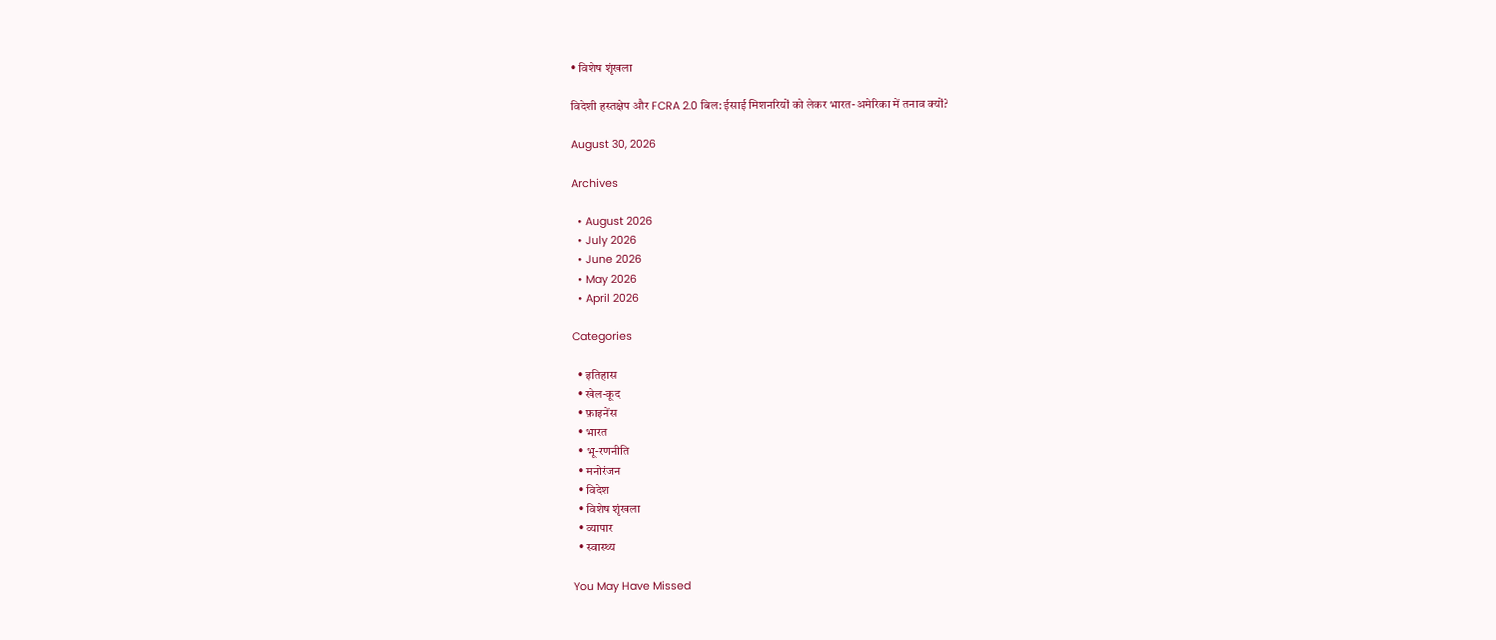• विशेष शृंखला

विदेशी हस्तक्षेप और FCRA 2.0 बिल: ईसाई मिशनरियों को लेकर भारत-अमेरिका में तनाव क्यों?

August 30, 2026

Archives

  • August 2026
  • July 2026
  • June 2026
  • May 2026
  • April 2026

Categories

  • इतिहास
  • खेल-कूद
  • फ़ाइनेंस
  • भारत
  • भू-रणनीति
  • मनोरंजन
  • विदेश
  • विशेष शृंखला
  • व्यापार
  • स्वास्थ्य

You May Have Missed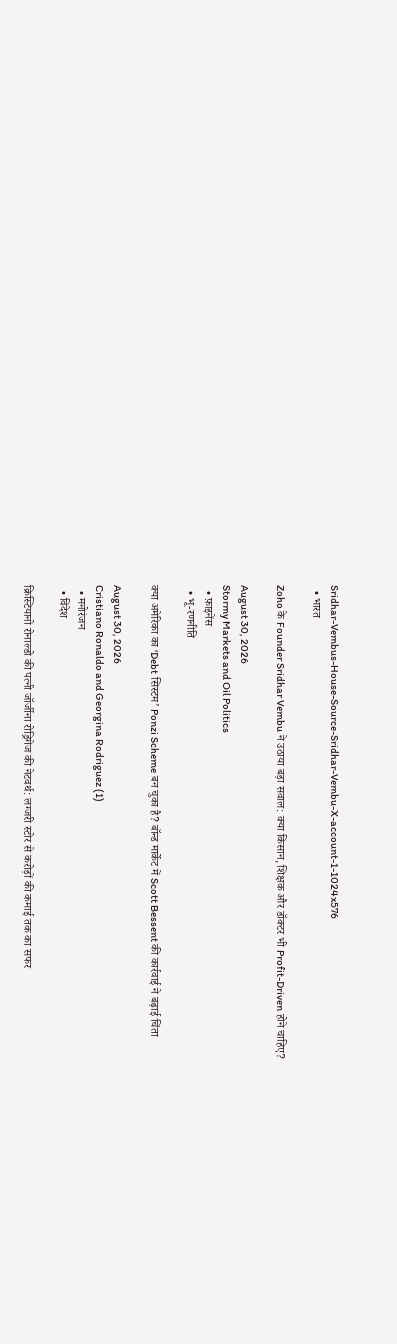Sridhar-Vembus-House-Source-Sridhar-Vembu-X-account-1-1024x576
  • भारत

Zoho के Founder Sridhar Vembu ने उठाया बड़ा सवाल: क्या किसान, शिक्षक और डॉक्टर भी Profit-Driven होने चाहिए?

August 30, 2026
Stormy Markets and Oil Politics
  • फ़ाइनेंस
  • भू-रणनीति

क्या अमेरिका का ‘Debt सिस्टम’ Ponzi Scheme बन चुका है? बॉन्ड मार्केट में Scott Bessent की कार्रवाई ने बढ़ाई चिंता

August 30, 2026
Cristiano Ronaldo and Georgina Rodriguez (1)
  • मनोरंजन
  • विदेश

क्रिस्टियानो रोनाल्डो की पत्नी जॉर्जीना रोड्रिगेज की नेटवर्थ: लग्जरी स्टोर से करोड़ों की कमाई तक का सफर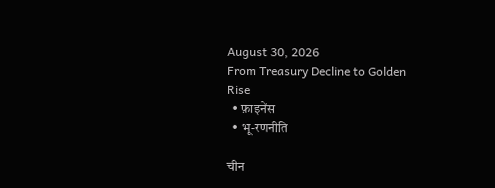August 30, 2026
From Treasury Decline to Golden Rise
  • फ़ाइनेंस
  • भू-रणनीति

चीन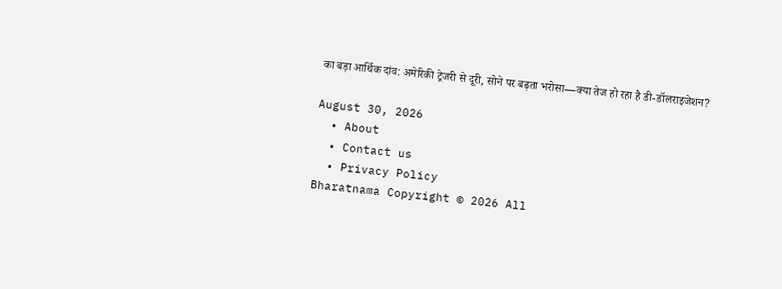का बड़ा आर्थिक दांव: अमेरिकी ट्रेजरी से दूरी, सोने पर बढ़ता भरोसा—क्या तेज हो रहा है डी-डॉलराइजेशन?

August 30, 2026
  • About
  • Contact us
  • Privacy Policy
Bharatnama Copyright © 2026 All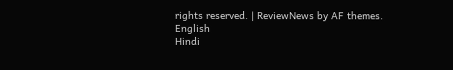rights reserved. | ReviewNews by AF themes.
English
Hindi